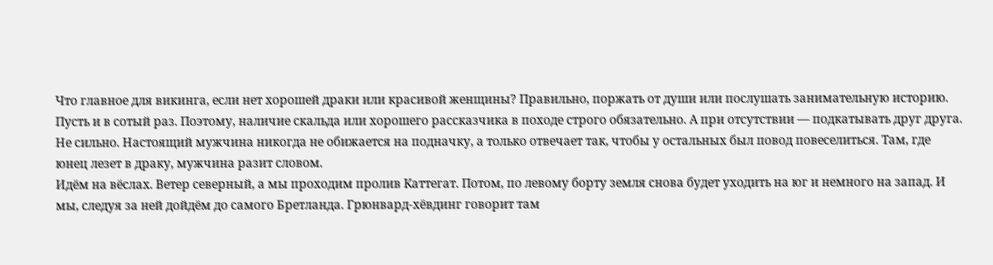Что главное для викинга, если нет хорошей драки или красивой женщины? Правильно, поржать от души или послушать занимательную историю. Пусть и в сотый раз. Поэтому, наличие скальда или хорошего рассказчика в походе строго обязательно. А при отсутствии — подкатывать друг друга. Не сильно. Настоящий мужчина никогда не обижается на подначку, а только отвечает так, чтобы у остальных был повод повеселиться. Там, где юнец лезет в драку, мужчина разит словом.
Идём на вёслах. Ветер северный, а мы проходим пролив Каттегат. Потом, по левому борту земля снова будет уходить на юг и немного на запад. И мы, следуя за ней дойдём до самого Бретланда. Грюнвард-хёвдинг говорит там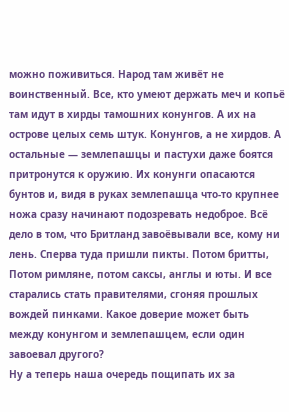можно поживиться. Народ там живёт не воинственный. Все, кто умеют держать меч и копьё там идут в хирды тамошних конунгов. А их на острове целых семь штук. Конунгов, а не хирдов. А остальные — землепашцы и пастухи даже боятся притронутся к оружию. Их конунги опасаются бунтов и, видя в руках землепашца что-то крупнее ножа сразу начинают подозревать недоброе. Всё дело в том, что Бритланд завоёвывали все, кому ни лень. Сперва туда пришли пикты. Потом бритты, Потом римляне, потом саксы, англы и юты. И все старались стать правителями, сгоняя прошлых вождей пинками. Какое доверие может быть между конунгом и землепашцем, если один завоевал другого?
Ну а теперь наша очередь пощипать их за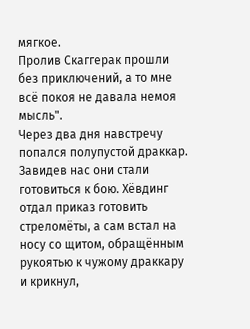мягкое.
Пролив Скаггерак прошли без приключений, а то мне всё покоя не давала немоя мысль".
Через два дня навстречу попался полупустой драккар. Завидев нас они стали готовиться к бою. Хёвдинг отдал приказ готовить стреломёты, а сам встал на носу со щитом, обращённым рукоятью к чужому драккару и крикнул,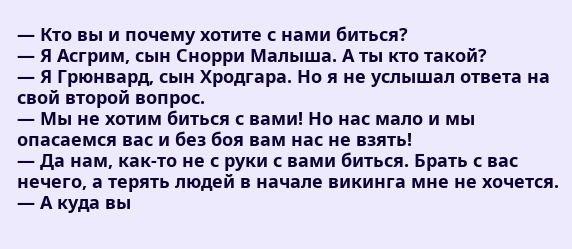— Кто вы и почему хотите с нами биться?
— Я Асгрим, сын Снорри Малыша. А ты кто такой?
— Я Грюнвард, сын Хродгара. Но я не услышал ответа на свой второй вопрос.
— Мы не хотим биться с вами! Но нас мало и мы опасаемся вас и без боя вам нас не взять!
— Да нам, как-то не с руки с вами биться. Брать с вас нечего, а терять людей в начале викинга мне не хочется.
— А куда вы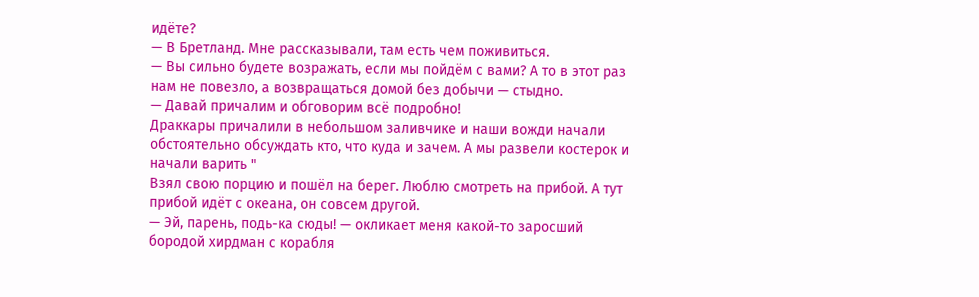идёте?
— В Бретланд. Мне рассказывали, там есть чем поживиться.
— Вы сильно будете возражать, если мы пойдём с вами? А то в этот раз нам не повезло, а возвращаться домой без добычи — стыдно.
— Давай причалим и обговорим всё подробно!
Драккары причалили в небольшом заливчике и наши вожди начали обстоятельно обсуждать кто, что куда и зачем. А мы развели костерок и начали варить "
Взял свою порцию и пошёл на берег. Люблю смотреть на прибой. А тут прибой идёт с океана, он совсем другой.
— Эй, парень, подь-ка сюды! — окликает меня какой-то заросший бородой хирдман с корабля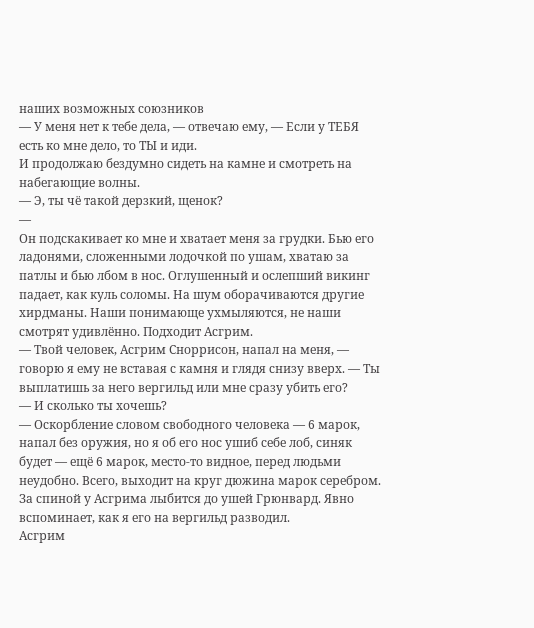наших возможных союзников
— У меня нет к тебе дела, — отвечаю ему, — Если у ТЕБЯ есть ко мне дело, то ТЫ и иди.
И продолжаю бездумно сидеть на камне и смотреть на набегающие волны.
— Э, ты чё такой дерзкий, щенок?
—
Он подскакивает ко мне и хватает меня за грудки. Бью его ладонями, сложенными лодочкой по ушам, хватаю за патлы и бью лбом в нос. Оглушенный и ослепший викинг падает, как куль соломы. На шум оборачиваются другие хирдманы. Наши понимающе ухмыляются, не наши смотрят удивлённо. Подходит Асгрим.
— Твой человек, Асгрим Сноррисон, напал на меня, — говорю я ему не вставая с камня и глядя снизу вверх. — Ты выплатишь за него вергильд или мне сразу убить его?
— И сколько ты хочешь?
— Оскорбление словом свободного человека — 6 марок, напал без оружия, но я об его нос ушиб себе лоб, синяк будет — ещё 6 марок, место-то видное, перед людьми неудобно. Всего, выходит на круг дюжина марок серебром.
За спиной у Асгрима лыбится до ушей Грюнвард. Явно вспоминает, как я его на вергильд разводил.
Асгрим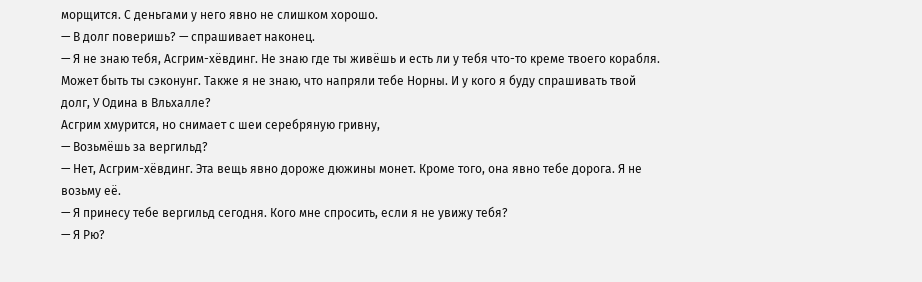морщится. С деньгами у него явно не слишком хорошо.
— В долг поверишь? — спрашивает наконец.
— Я не знаю тебя, Асгрим-хёвдинг. Не знаю где ты живёшь и есть ли у тебя что-то креме твоего корабля. Может быть ты сэконунг. Также я не знаю, что напряли тебе Норны. И у кого я буду спрашивать твой долг, У Одина в Вльхалле?
Асгрим хмурится, но снимает с шеи серебряную гривну,
— Возьмёшь за вергильд?
— Нет, Асгрим-хёвдинг. Эта вещь явно дороже дюжины монет. Кроме того, она явно тебе дорога. Я не возьму её.
— Я принесу тебе вергильд сегодня. Кого мне спросить, если я не увижу тебя?
— Я Рю?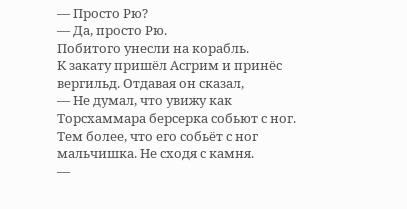— Просто Рю?
— Да, просто Рю.
Побитого унесли на корабль.
К закату пришёл Асгрим и принёс вергильд. Отдавая он сказал,
— Не думал, что увижу как Торсхаммара берсерка собьют с ног. Тем более, что его собьёт с ног мальчишка. Не сходя с камня.
—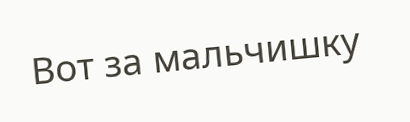Вот за мальчишку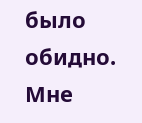было обидно. Мне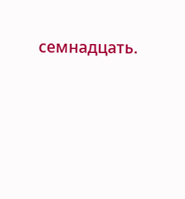семнадцать.